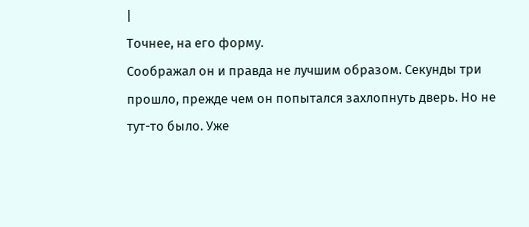|
Точнее, на его форму.
Соображал он и правда не лучшим образом. Секунды три прошло, прежде чем он попытался захлопнуть дверь. Но не тут-то было. Уже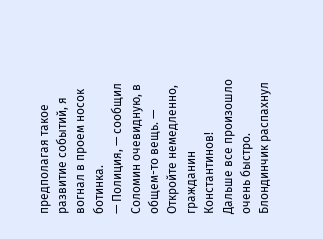предполагая такое развитие событий, я вогнал в проем носок ботинка.
— Полиция, — сообщил Соломин очевидную, в общем-то вещь. — Откройте немедленно, гражданин Константинов!
Дальше все произошло очень быстро. Блондинчик распахнул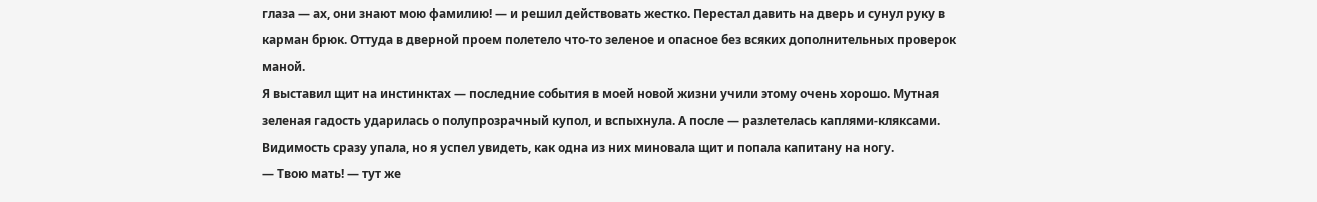глаза — ах, они знают мою фамилию! — и решил действовать жестко. Перестал давить на дверь и сунул руку в карман брюк. Оттуда в дверной проем полетело что-то зеленое и опасное без всяких дополнительных проверок маной.
Я выставил щит на инстинктах — последние события в моей новой жизни учили этому очень хорошо. Мутная зеленая гадость ударилась о полупрозрачный купол, и вспыхнула. А после — разлетелась каплями-кляксами. Видимость сразу упала, но я успел увидеть, как одна из них миновала щит и попала капитану на ногу.
— Твою мать! — тут же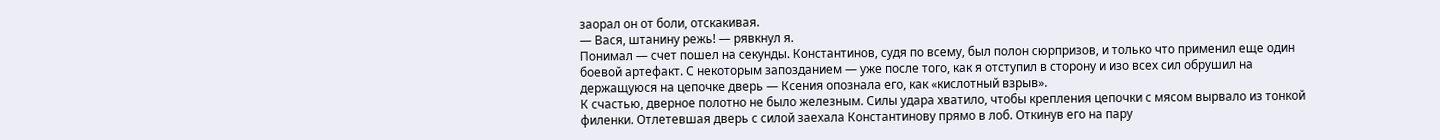заорал он от боли, отскакивая.
— Вася, штанину режь! — рявкнул я.
Понимал — счет пошел на секунды. Константинов, судя по всему, был полон сюрпризов, и только что применил еще один боевой артефакт. С некоторым запозданием — уже после того, как я отступил в сторону и изо всех сил обрушил на держащуюся на цепочке дверь — Ксения опознала его, как «кислотный взрыв».
К счастью, дверное полотно не было железным. Силы удара хватило, чтобы крепления цепочки с мясом вырвало из тонкой филенки. Отлетевшая дверь с силой заехала Константинову прямо в лоб. Откинув его на пару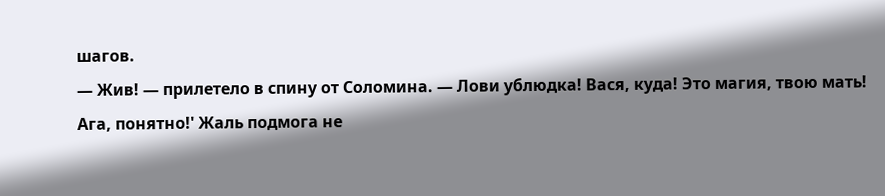шагов.
— Жив! — прилетело в спину от Соломина. — Лови ублюдка! Вася, куда! Это магия, твою мать!
Ага, понятно!' Жаль подмога не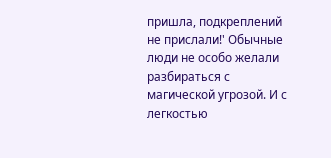пришла, подкреплений не прислали!' Обычные люди не особо желали разбираться с магической угрозой. И с легкостью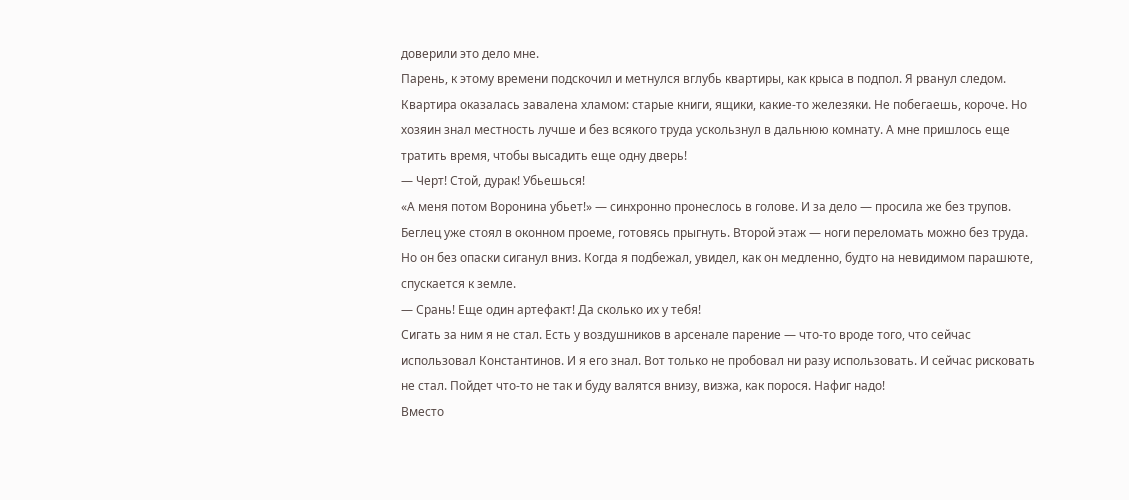доверили это дело мне.
Парень, к этому времени подскочил и метнулся вглубь квартиры, как крыса в подпол. Я рванул следом.
Квартира оказалась завалена хламом: старые книги, ящики, какие-то железяки. Не побегаешь, короче. Но хозяин знал местность лучше и без всякого труда ускользнул в дальнюю комнату. А мне пришлось еще тратить время, чтобы высадить еще одну дверь!
— Черт! Стой, дурак! Убьешься!
«А меня потом Воронина убьет!» — синхронно пронеслось в голове. И за дело — просила же без трупов.
Беглец уже стоял в оконном проеме, готовясь прыгнуть. Второй этаж — ноги переломать можно без труда. Но он без опаски сиганул вниз. Когда я подбежал, увидел, как он медленно, будто на невидимом парашюте, спускается к земле.
— Срань! Еще один артефакт! Да сколько их у тебя!
Сигать за ним я не стал. Есть у воздушников в арсенале парение — что-то вроде того, что сейчас использовал Константинов. И я его знал. Вот только не пробовал ни разу использовать. И сейчас рисковать не стал. Пойдет что-то не так и буду валятся внизу, визжа, как порося. Нафиг надо!
Вместо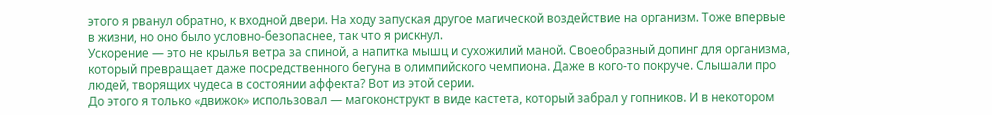этого я рванул обратно, к входной двери. На ходу запуская другое магической воздействие на организм. Тоже впервые в жизни, но оно было условно-безопаснее, так что я рискнул.
Ускорение — это не крылья ветра за спиной, а напитка мышц и сухожилий маной. Своеобразный допинг для организма, который превращает даже посредственного бегуна в олимпийского чемпиона. Даже в кого-то покруче. Слышали про людей, творящих чудеса в состоянии аффекта? Вот из этой серии.
До этого я только «движок» использовал — магоконструкт в виде кастета, который забрал у гопников. И в некотором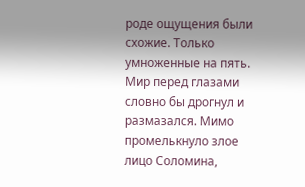роде ощущения были схожие. Только умноженные на пять.
Мир перед глазами словно бы дрогнул и размазался. Мимо промелькнуло злое лицо Соломина,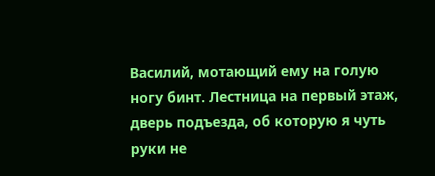Василий, мотающий ему на голую ногу бинт. Лестница на первый этаж, дверь подъезда, об которую я чуть руки не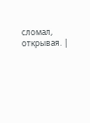сломал, открывая. |